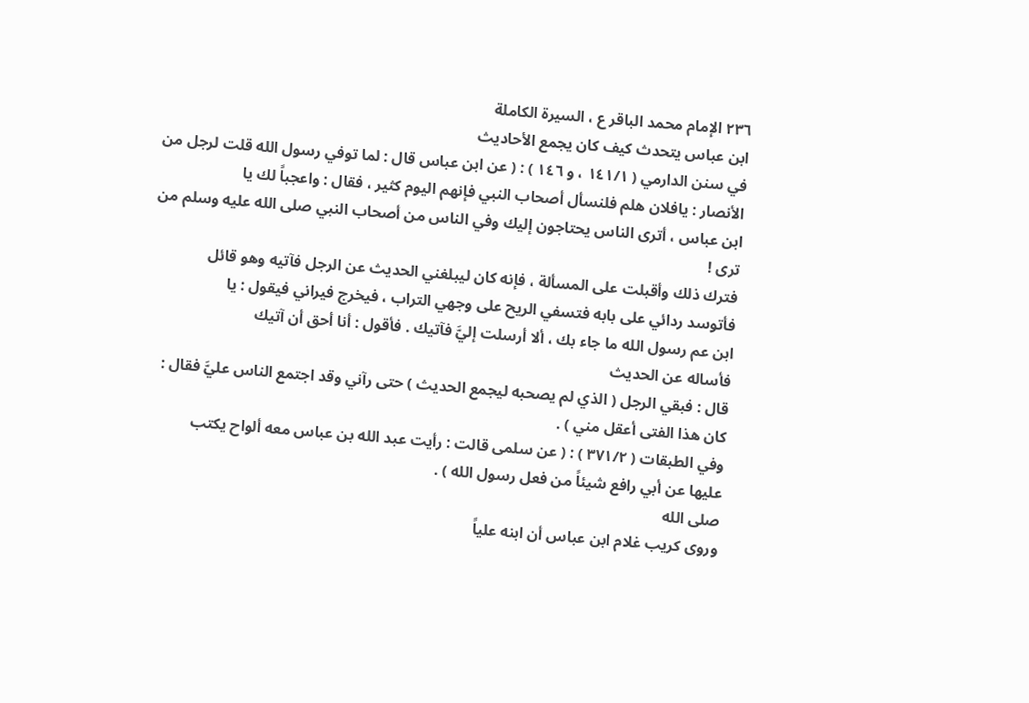٢٣٦ الإمام محمد الباقر ع ، السيرة الكاملة
ابن عباس يتحدث كيف كان يجمع الأحاديث
في سنن الدارمي ( ١٤١/١ ، و ١٤٦ ) : ( عن ابن عباس قال : لما توفي رسول الله قلت لرجل من
الأنصار : يافلان هلم فلنسأل أصحاب النبي فإنهم اليوم كثير ، فقال : واعجباً لك يا
ابن عباس ، أترى الناس يحتاجون إليك وفي الناس من أصحاب النبي صلى الله عليه وسلم من ترى !
فترك ذلك وأقبلت على المسألة ، فإنه كان ليبلغني الحديث عن الرجل فآتيه وهو قائل
فأتوسد ردائي على بابه فتسفي الريح على وجهي التراب ، فيخرج فيراني فيقول : يا
ابن عم رسول الله ما جاء بك ، ألا أرسلت إليَّ فآتيك . فأقول : أنا أحق أن آتيك
فأساله عن الحديث
قال : فبقي الرجل ( الذي لم يصحبه ليجمع الحديث ) حتى رآني وقد اجتمع الناس عليَّ فقال :
كان هذا الفتى أعقل مني ) .
وفي الطبقات ( ۳۷۱/۲ ) : ( عن سلمى قالت : رأيت عبد الله بن عباس معه ألواح يكتب
عليها عن أبي رافع شيئاً من فعل رسول الله ) .
صلى الله
وروى كريب غلام ابن عباس أن ابنه علياً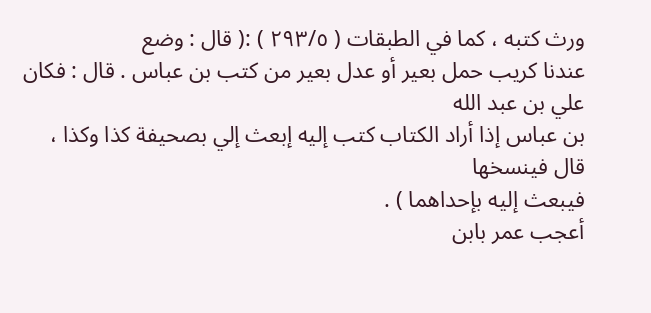ورث كتبه ، كما في الطبقات ( ٢٩٣/٥ ) :( قال : وضع
عندنا كريب حمل بعير أو عدل بعير من كتب بن عباس . قال : فكان علي بن عبد الله
بن عباس إذا أراد الكتاب كتب إليه إبعث إلي بصحيفة كذا وكذا ، قال فينسخها
فيبعث إليه بإحداهما ) .
أعجب عمر بابن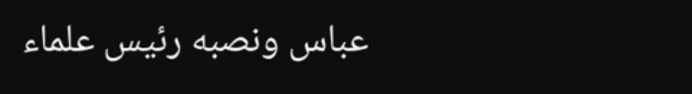عباس ونصبه رئيس علماء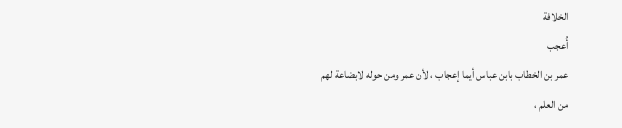الخلافة
أُعجب
عمر بن الخطاب بابن عباس أيما إعجاب ، لأن عمر ومن حوله لابضاعة لهم
من العلم ،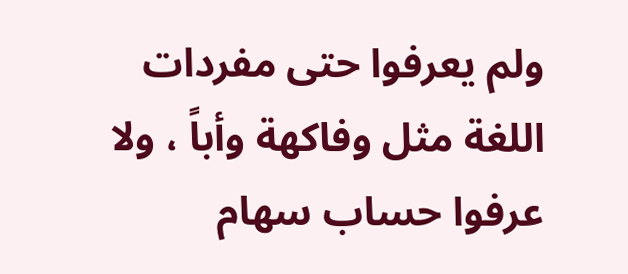ولم يعرفوا حتى مفردات اللغة مثل وفاكهة وأباً ، ولا عرفوا حساب سهام